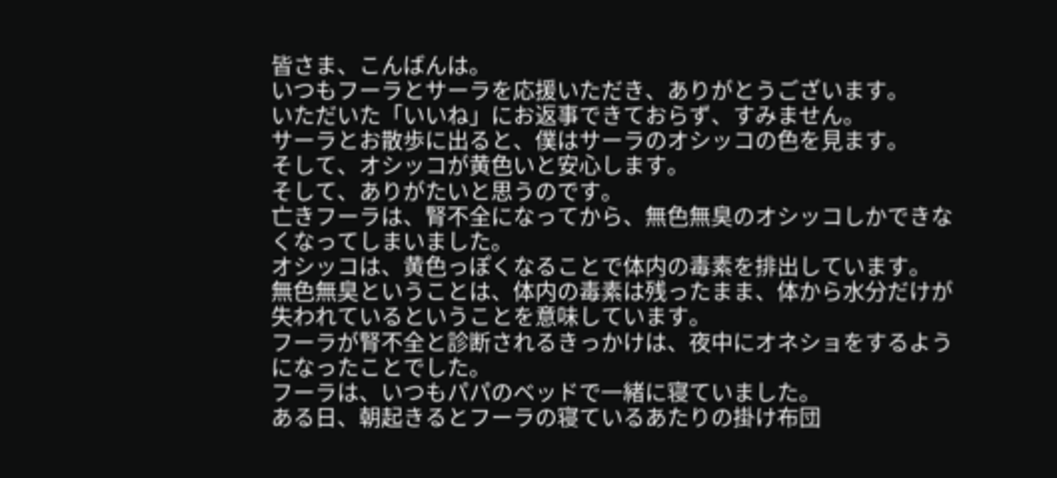皆さま、こんばんは。
いつもフーラとサーラを応援いただき、ありがとうございます。
いただいた「いいね」にお返事できておらず、すみません。
サーラとお散歩に出ると、僕はサーラのオシッコの色を見ます。
そして、オシッコが黄色いと安心します。
そして、ありがたいと思うのです。
亡きフーラは、腎不全になってから、無色無臭のオシッコしかできなくなってしまいました。
オシッコは、黄色っぽくなることで体内の毒素を排出しています。
無色無臭ということは、体内の毒素は残ったまま、体から水分だけが失われているということを意味しています。
フーラが腎不全と診断されるきっかけは、夜中にオネショをするようになったことでした。
フーラは、いつもパパのベッドで一緒に寝ていました。
ある日、朝起きるとフーラの寝ているあたりの掛け布団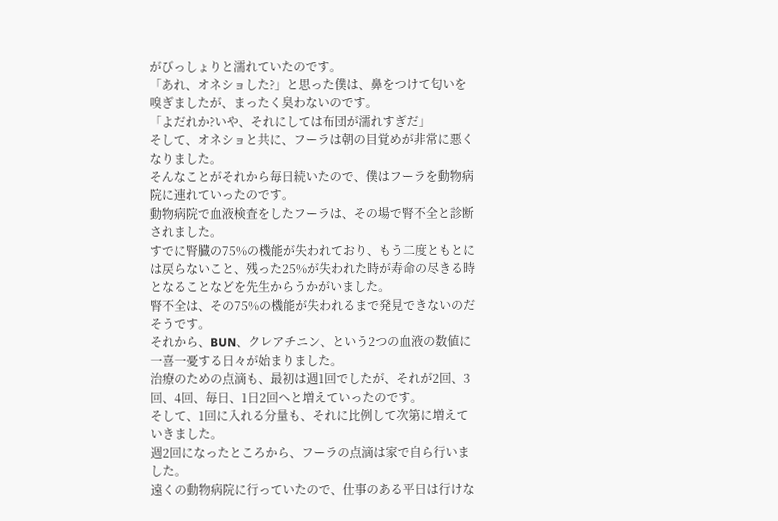がびっしょりと濡れていたのです。
「あれ、オネショした?」と思った僕は、鼻をつけて匂いを嗅ぎましたが、まったく臭わないのです。
「よだれか?いや、それにしては布団が濡れすぎだ」
そして、オネショと共に、フーラは朝の目覚めが非常に悪くなりました。
そんなことがそれから毎日続いたので、僕はフーラを動物病院に連れていったのです。
動物病院で血液検査をしたフーラは、その場で腎不全と診断されました。
すでに腎臓の75%の機能が失われており、もう二度ともとには戻らないこと、残った25%が失われた時が寿命の尽きる時となることなどを先生からうかがいました。
腎不全は、その75%の機能が失われるまで発見できないのだそうです。
それから、BUN、クレアチニン、という2つの血液の数値に一喜一憂する日々が始まりました。
治療のための点滴も、最初は週1回でしたが、それが2回、3回、4回、毎日、1日2回へと増えていったのです。
そして、1回に入れる分量も、それに比例して次第に増えていきました。
週2回になったところから、フーラの点滴は家で自ら行いました。
遠くの動物病院に行っていたので、仕事のある平日は行けな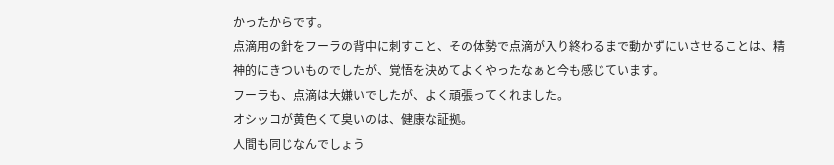かったからです。
点滴用の針をフーラの背中に刺すこと、その体勢で点滴が入り終わるまで動かずにいさせることは、精神的にきついものでしたが、覚悟を決めてよくやったなぁと今も感じています。
フーラも、点滴は大嫌いでしたが、よく頑張ってくれました。
オシッコが黄色くて臭いのは、健康な証拠。
人間も同じなんでしょう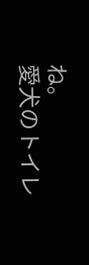ね。
愛犬のトイレ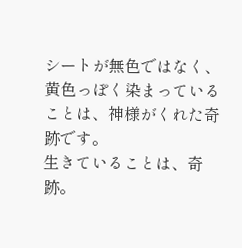シートが無色ではなく、黄色っぽく染まっていることは、神様がくれた奇跡です。
生きていることは、奇跡。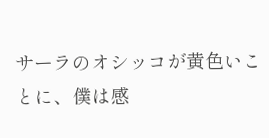サーラのオシッコが黄色いことに、僕は感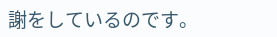謝をしているのです。